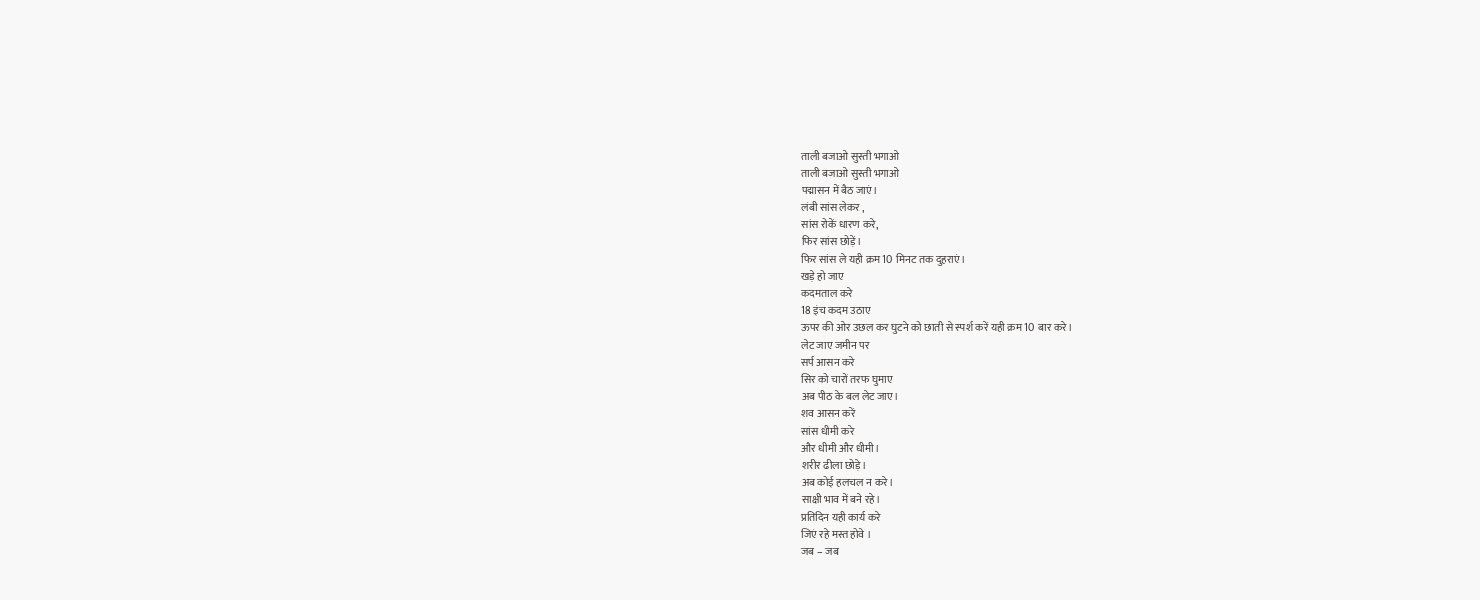ताली बजाओ सुस्ती भगाओ
ताली बजाओ सुस्ती भगाओ
पद्मासन में बैठ जाएं।
लंबी सांस लेकर ,
सांस रोकें धारण करे,
फिर सांस छोड़ें।
फिर सांस ले यही क्रम 10 मिनट तक दुहराएं।
खड़े हो जाए
कदमताल करे
18 इंच कदम उठाए
ऊपर की ओर उछल कर घुटने को छाती से स्पर्श करें यही क्रम 10 बार करे।
लेट जाए जमीन पर
सर्प आसन करे
सिर को चारों तरफ घुमाए
अब पीठ के बल लेट जाए।
शव आसन करें
सांस धीमी करे
और धीमी और धीमी।
शरीर ढीला छोड़े।
अब कोई हलचल न करे।
साक्षी भाव में बने रहे।
प्रतिदिन यही कार्य करे
जिएं रहे मस्त होवे ।
जब – जब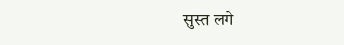सुस्त लगे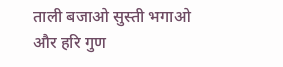ताली बजाओ सुस्ती भगाओ
और हरि गुण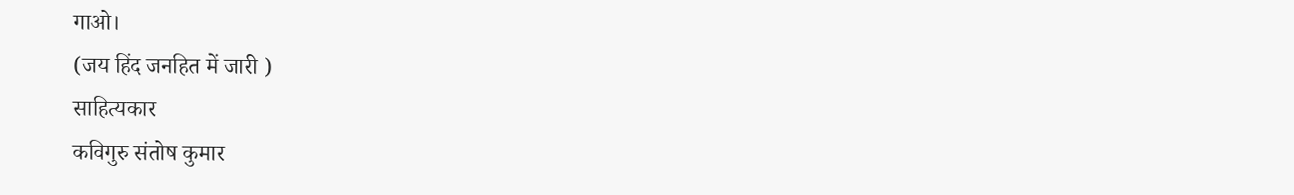गाओ।
(जय हिंद जनहित में जारी )
साहित्यकार
कविगुरु संतोष कुमार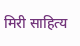मिरी साहित्य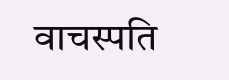वाचस्पति